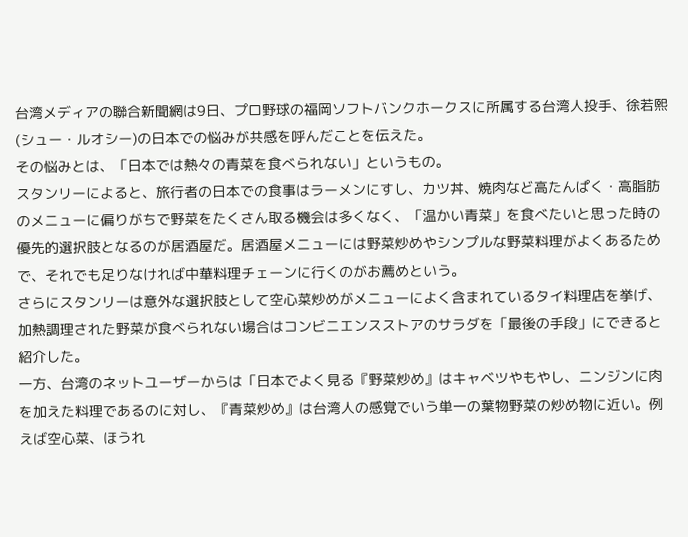台湾メディアの聯合新聞網は9日、プロ野球の福岡ソフトバンクホークスに所属する台湾人投手、徐若熙(シュー・ルオシー)の日本での悩みが共感を呼んだことを伝えた。
その悩みとは、「日本では熱々の青菜を食べられない」というもの。
スタンリーによると、旅行者の日本での食事はラーメンにすし、カツ丼、焼肉など高たんぱく・高脂肪のメニューに偏りがちで野菜をたくさん取る機会は多くなく、「温かい青菜」を食べたいと思った時の優先的選択肢となるのが居酒屋だ。居酒屋メニューには野菜炒めやシンプルな野菜料理がよくあるためで、それでも足りなければ中華料理チェーンに行くのがお薦めという。
さらにスタンリーは意外な選択肢として空心菜炒めがメニューによく含まれているタイ料理店を挙げ、加熱調理された野菜が食べられない場合はコンビニエンスストアのサラダを「最後の手段」にできると紹介した。
一方、台湾のネットユーザーからは「日本でよく見る『野菜炒め』はキャベツやもやし、ニンジンに肉を加えた料理であるのに対し、『青菜炒め』は台湾人の感覚でいう単一の葉物野菜の炒め物に近い。例えば空心菜、ほうれ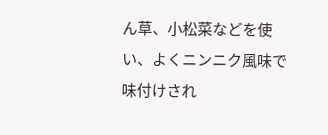ん草、小松菜などを使い、よくニンニク風味で味付けされ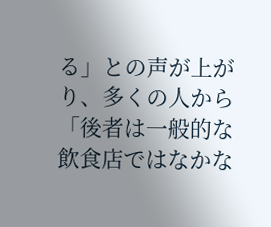る」との声が上がり、多くの人から「後者は一般的な飲食店ではなかな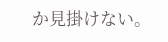か見掛けない。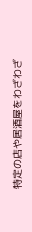特定の店や居酒屋をわざわざ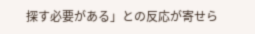探す必要がある」との反応が寄せら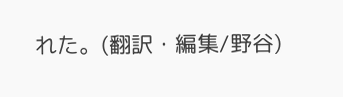れた。(翻訳・編集/野谷)